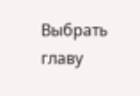Выбрать главу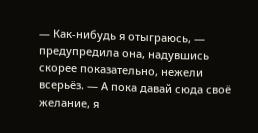— Как-нибудь я отыграюсь, — предупредила она, надувшись скорее показательно, нежели всерьёз. — А пока давай сюда своё желание, я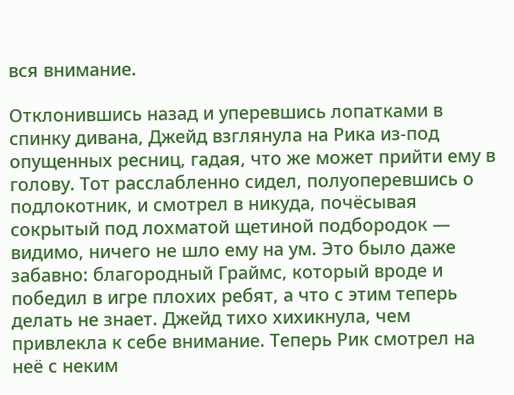вся внимание.

Отклонившись назад и уперевшись лопатками в спинку дивана, Джейд взглянула на Рика из-под опущенных ресниц, гадая, что же может прийти ему в голову. Тот расслабленно сидел, полуоперевшись о подлокотник, и смотрел в никуда, почёсывая сокрытый под лохматой щетиной подбородок — видимо, ничего не шло ему на ум. Это было даже забавно: благородный Граймс, который вроде и победил в игре плохих ребят, а что с этим теперь делать не знает. Джейд тихо хихикнула, чем привлекла к себе внимание. Теперь Рик смотрел на неё с неким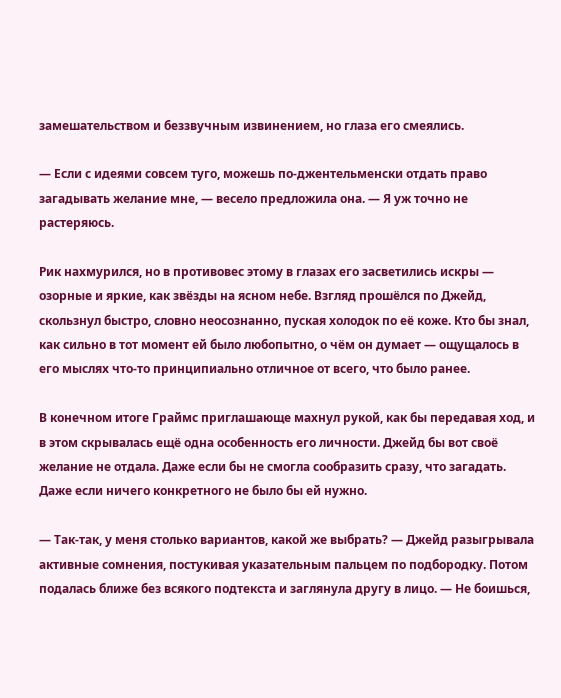замешательством и беззвучным извинением, но глаза его смеялись.

— Если с идеями совсем туго, можешь по-джентельменски отдать право загадывать желание мне, — весело предложила она. — Я уж точно не растеряюсь.

Рик нахмурился, но в противовес этому в глазах его засветились искры — озорные и яркие, как звёзды на ясном небе. Взгляд прошёлся по Джейд, скользнул быстро, словно неосознанно, пуская холодок по её коже. Кто бы знал, как сильно в тот момент ей было любопытно, о чём он думает — ощущалось в его мыслях что-то принципиально отличное от всего, что было ранее.

В конечном итоге Граймс приглашающе махнул рукой, как бы передавая ход, и в этом скрывалась ещё одна особенность его личности. Джейд бы вот своё желание не отдала. Даже если бы не смогла сообразить сразу, что загадать. Даже если ничего конкретного не было бы ей нужно.

— Так-так, у меня столько вариантов, какой же выбрать? — Джейд разыгрывала активные сомнения, постукивая указательным пальцем по подбородку. Потом подалась ближе без всякого подтекста и заглянула другу в лицо. — Не боишься,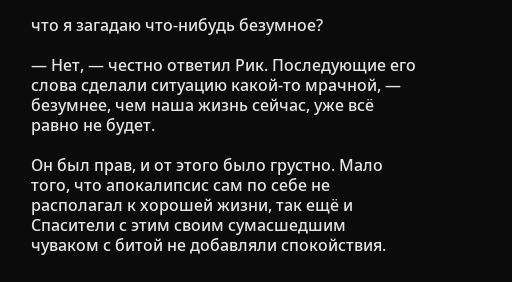что я загадаю что-нибудь безумное?

— Нет, — честно ответил Рик. Последующие его слова сделали ситуацию какой-то мрачной, — безумнее, чем наша жизнь сейчас, уже всё равно не будет.

Он был прав, и от этого было грустно. Мало того, что апокалипсис сам по себе не располагал к хорошей жизни, так ещё и Спасители с этим своим сумасшедшим чуваком с битой не добавляли спокойствия.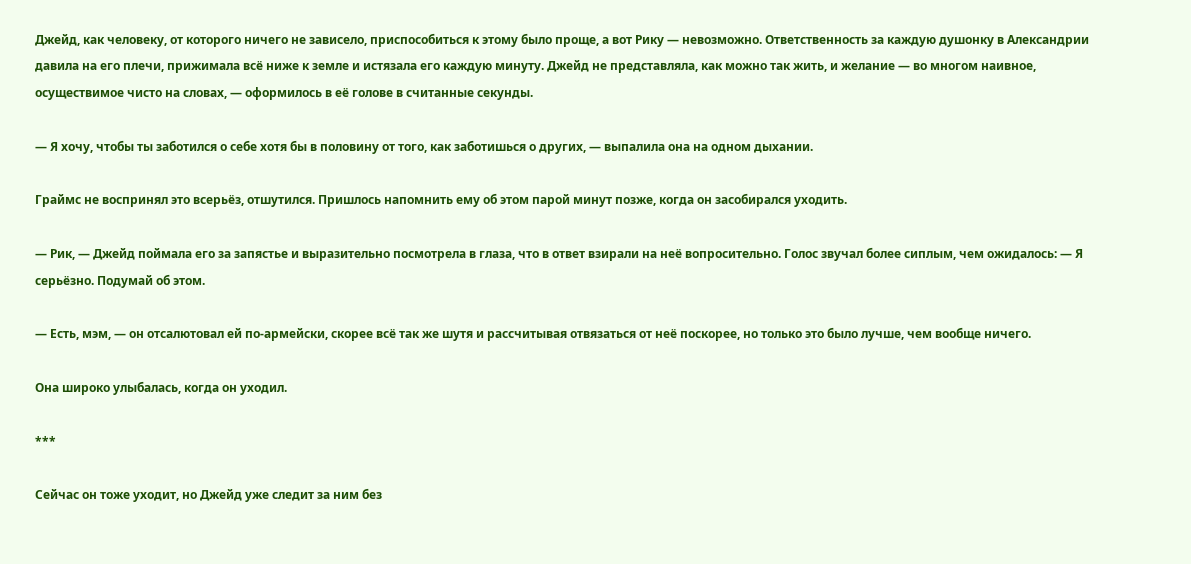Джейд, как человеку, от которого ничего не зависело, приспособиться к этому было проще, а вот Рику — невозможно. Ответственность за каждую душонку в Александрии давила на его плечи, прижимала всё ниже к земле и истязала его каждую минуту. Джейд не представляла, как можно так жить, и желание — во многом наивное, осуществимое чисто на словах, — оформилось в её голове в считанные секунды.

— Я хочу, чтобы ты заботился о себе хотя бы в половину от того, как заботишься о других, — выпалила она на одном дыхании.

Граймс не воспринял это всерьёз, отшутился. Пришлось напомнить ему об этом парой минут позже, когда он засобирался уходить.

— Рик, — Джейд поймала его за запястье и выразительно посмотрела в глаза, что в ответ взирали на неё вопросительно. Голос звучал более сиплым, чем ожидалось: — Я серьёзно. Подумай об этом.

— Есть, мэм, — он отсалютовал ей по-армейски, скорее всё так же шутя и рассчитывая отвязаться от неё поскорее, но только это было лучше, чем вообще ничего.

Она широко улыбалась, когда он уходил.

***

Сейчас он тоже уходит, но Джейд уже следит за ним без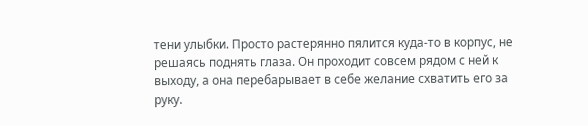тени улыбки. Просто растерянно пялится куда-то в корпус, не решаясь поднять глаза. Он проходит совсем рядом с ней к выходу, а она перебарывает в себе желание схватить его за руку.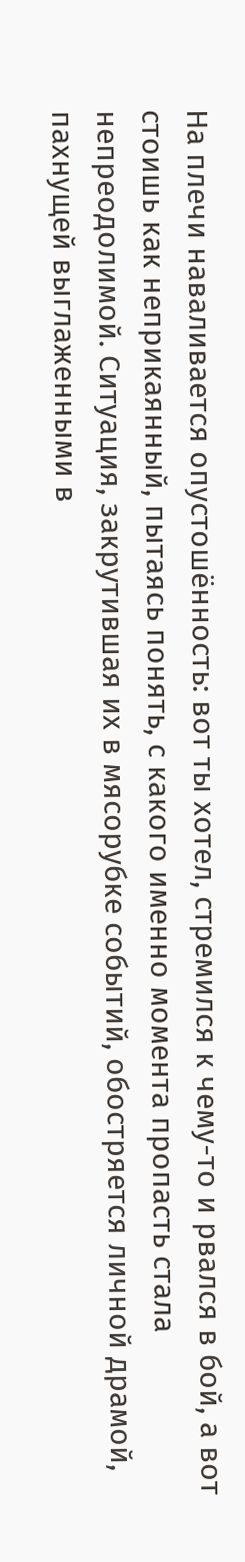На плечи наваливается опустошённость: вот ты хотел, стремился к чему-то и рвался в бой, а вот стоишь как неприкаянный, пытаясь понять, с какого именно момента пропасть стала непреодолимой. Ситуация, закрутившая их в мясорубке событий, обостряется личной драмой, пахнущей выглаженными в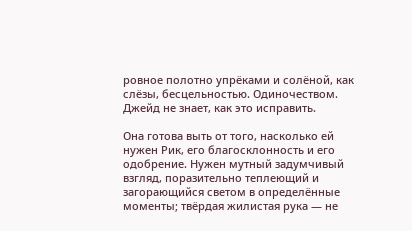ровное полотно упрёками и солёной, как слёзы, бесцельностью. Одиночеством. Джейд не знает, как это исправить.

Она готова выть от того, насколько ей нужен Рик, его благосклонность и его одобрение. Нужен мутный задумчивый взгляд, поразительно теплеющий и загорающийся светом в определённые моменты; твёрдая жилистая рука — не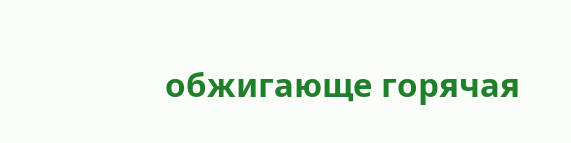обжигающе горячая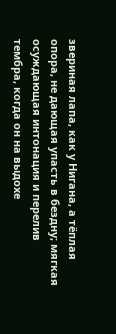звериная лапа, как у Нигана, а тёплая опора, не дающая упасть в бездну; мягкая осуждающая интонация и перелив тембра, когда он на выдохе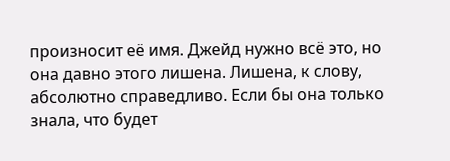произносит её имя. Джейд нужно всё это, но она давно этого лишена. Лишена, к слову, абсолютно справедливо. Если бы она только знала, что будет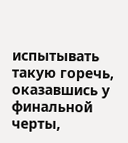испытывать такую горечь, оказавшись у финальной черты,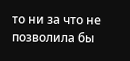то ни за что не позволила бы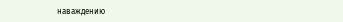наваждению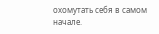охомутать себя в самом начале.